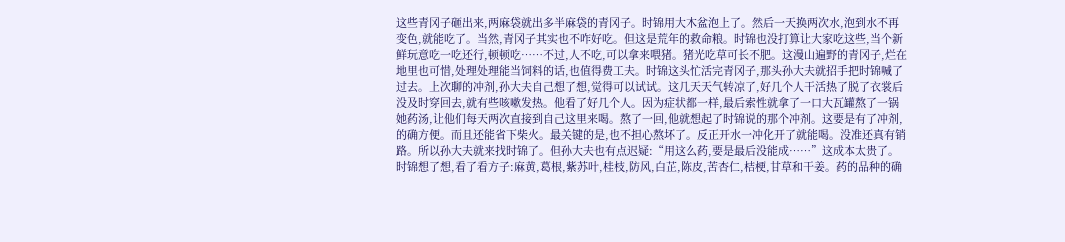这些青冈子砸出来,两麻袋就出多半麻袋的青冈子。时锦用大木盆泡上了。然后一天换两次水,泡到水不再变色,就能吃了。当然,青冈子其实也不咋好吃。但这是荒年的救命粮。时锦也没打算让大家吃这些,当个新鲜玩意吃一吃还行,顿顿吃……不过,人不吃,可以拿来喂猪。猪光吃草可长不肥。这漫山遍野的青冈子,烂在地里也可惜,处理处理能当饲料的话,也值得费工夫。时锦这头忙活完青冈子,那头孙大夫就招手把时锦喊了过去。上次聊的冲剂,孙大夫自己想了想,觉得可以试试。这几天天气转凉了,好几个人干活热了脱了衣裳后没及时穿回去,就有些咳嗽发热。他看了好几个人。因为症状都一样,最后索性就拿了一口大瓦罐熬了一锅她药汤,让他们每天两次直接到自己这里来喝。熬了一回,他就想起了时锦说的那个冲剂。这要是有了冲剂,的确方便。而且还能省下柴火。最关键的是,也不担心熬坏了。反正开水一冲化开了就能喝。没准还真有销路。所以孙大夫就来找时锦了。但孙大夫也有点迟疑:“用这么药,要是最后没能成……”这成本太贵了。时锦想了想,看了看方子:麻黄,葛根,紫苏叶,桂枝,防风,白芷,陈皮,苦杏仁,桔梗,甘草和干姜。药的品种的确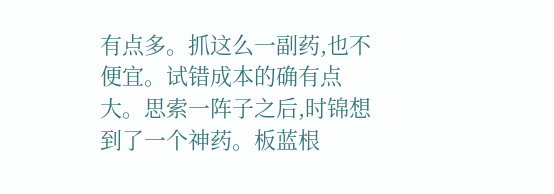有点多。抓这么一副药,也不便宜。试错成本的确有点大。思索一阵子之后,时锦想到了一个神药。板蓝根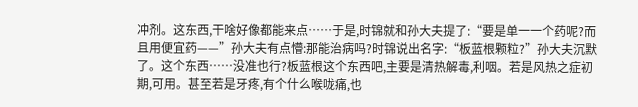冲剂。这东西,干啥好像都能来点……于是,时锦就和孙大夫提了:“要是单一一个药呢?而且用便宜药——”孙大夫有点懵:那能治病吗?时锦说出名字:“板蓝根颗粒?”孙大夫沉默了。这个东西……没准也行?板蓝根这个东西吧,主要是清热解毒,利咽。若是风热之症初期,可用。甚至若是牙疼,有个什么喉咙痛,也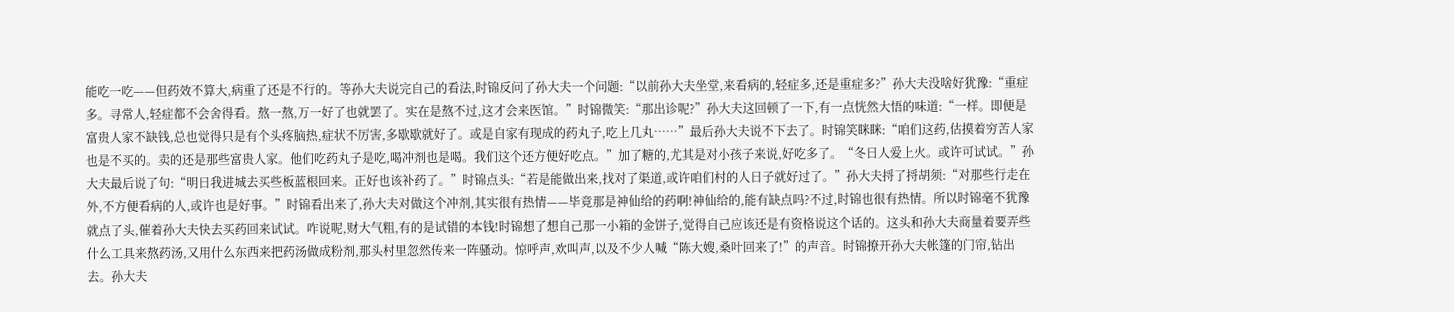能吃一吃——但药效不算大,病重了还是不行的。等孙大夫说完自己的看法,时锦反问了孙大夫一个问题:“以前孙大夫坐堂,来看病的,轻症多,还是重症多?”孙大夫没啥好犹豫:“重症多。寻常人,轻症都不会舍得看。熬一熬,万一好了也就罢了。实在是熬不过,这才会来医馆。”时锦微笑:“那出诊呢?”孙大夫这回顿了一下,有一点恍然大悟的味道:“一样。即便是富贵人家不缺钱,总也觉得只是有个头疼脑热,症状不厉害,多歇歇就好了。或是自家有现成的药丸子,吃上几丸……”最后孙大夫说不下去了。时锦笑眯眯:“咱们这药,估摸着穷苦人家也是不买的。卖的还是那些富贵人家。他们吃药丸子是吃,喝冲剂也是喝。我们这个还方便好吃点。”加了糖的,尤其是对小孩子来说,好吃多了。“冬日人爱上火。或许可试试。”孙大夫最后说了句:“明日我进城去买些板蓝根回来。正好也该补药了。”时锦点头:“若是能做出来,找对了渠道,或许咱们村的人日子就好过了。”孙大夫捋了捋胡须:“对那些行走在外,不方便看病的人,或许也是好事。”时锦看出来了,孙大夫对做这个冲剂,其实很有热情——毕竟那是神仙给的药啊!神仙给的,能有缺点吗?不过,时锦也很有热情。所以时锦毫不犹豫就点了头,催着孙大夫快去买药回来试试。咋说呢,财大气粗,有的是试错的本钱!时锦想了想自己那一小箱的金饼子,觉得自己应该还是有资格说这个话的。这头和孙大夫商量着要弄些什么工具来熬药汤,又用什么东西来把药汤做成粉剂,那头村里忽然传来一阵骚动。惊呼声,欢叫声,以及不少人喊“陈大嫂,桑叶回来了!”的声音。时锦撩开孙大夫帐篷的门帘,钻出去。孙大夫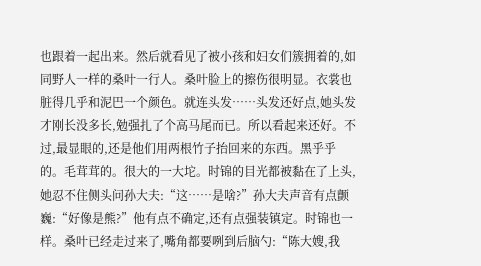也跟着一起出来。然后就看见了被小孩和妇女们簇拥着的,如同野人一样的桑叶一行人。桑叶脸上的擦伤很明显。衣裳也脏得几乎和泥巴一个颜色。就连头发……头发还好点,她头发才刚长没多长,勉强扎了个高马尾而已。所以看起来还好。不过,最显眼的,还是他们用两根竹子抬回来的东西。黑乎乎的。毛茸茸的。很大的一大坨。时锦的目光都被黏在了上头,她忍不住侧头问孙大夫:“这……是啥?”孙大夫声音有点颤巍:“好像是熊?”他有点不确定,还有点强装镇定。时锦也一样。桑叶已经走过来了,嘴角都要咧到后脑勺:“陈大嫂,我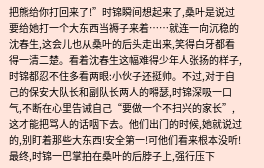把熊给你打回来了!”时锦瞬间想起来了,桑叶是说过要给她打一个大东西当褥子来着……就连一向沉稳的沈春生,这会儿也从桑叶的后头走出来,笑得白牙都看得一清二楚。看着沈春生这幅难得少年人张扬的样子,时锦都忍不住多看两眼:小伙子还挺帅。不过,对于自己的保安大队长和副队长两人的嘚瑟,时锦深吸一口气,不断在心里告诫自己“要做一个不扫兴的家长”,这才能把骂人的话咽下去。他们出门的时候,她就说过的,别盯着那些大东西!安全第一!可他们看来根本没听!最终,时锦一巴掌拍在桑叶的后脖子上,强行压下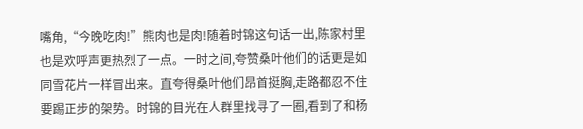嘴角,“今晚吃肉!”熊肉也是肉!随着时锦这句话一出,陈家村里也是欢呼声更热烈了一点。一时之间,夸赞桑叶他们的话更是如同雪花片一样冒出来。直夸得桑叶他们昂首挺胸,走路都忍不住要踢正步的架势。时锦的目光在人群里找寻了一圈,看到了和杨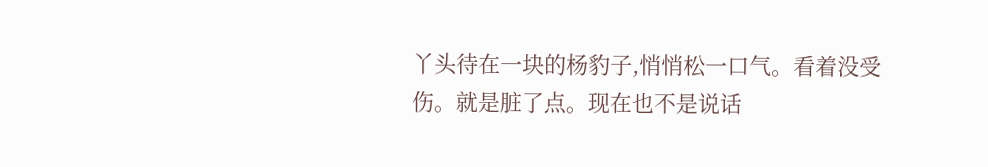丫头待在一块的杨豹子,悄悄松一口气。看着没受伤。就是脏了点。现在也不是说话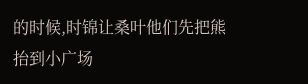的时候,时锦让桑叶他们先把熊抬到小广场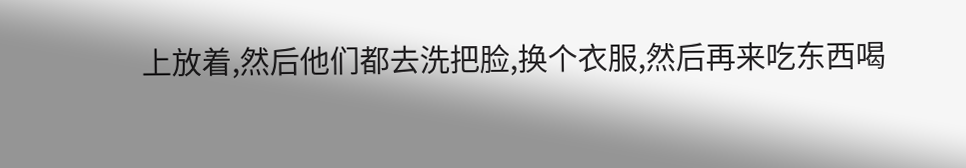上放着,然后他们都去洗把脸,换个衣服,然后再来吃东西喝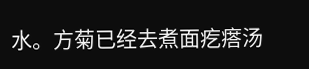水。方菊已经去煮面疙瘩汤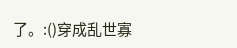了。:()穿成乱世寡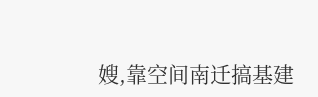嫂,靠空间南迁搞基建